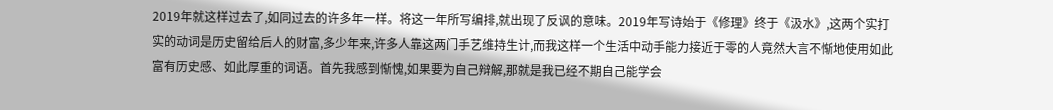2019年就这样过去了,如同过去的许多年一样。将这一年所写编排,就出现了反讽的意味。2019年写诗始于《修理》终于《汲水》,这两个实打实的动词是历史留给后人的财富,多少年来,许多人靠这两门手艺维持生计,而我这样一个生活中动手能力接近于零的人竟然大言不惭地使用如此富有历史感、如此厚重的词语。首先我感到惭愧,如果要为自己辩解,那就是我已经不期自己能学会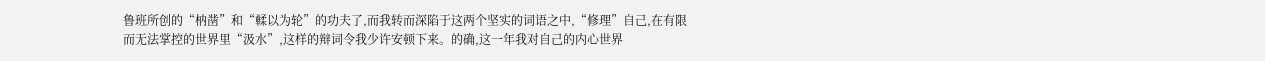鲁班所创的“枘凿”和“輮以为轮”的功夫了,而我转而深陷于这两个坚实的词语之中,“修理”自己,在有限而无法掌控的世界里“汲水”,这样的辩词令我少许安顿下来。的确,这一年我对自己的内心世界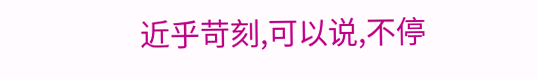近乎苛刻,可以说,不停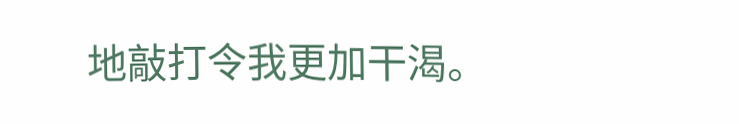地敲打令我更加干渴。